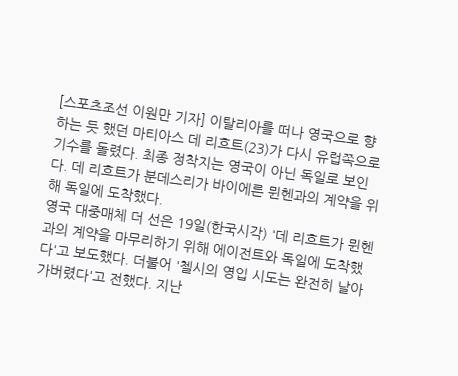[스포츠조선 이원만 기자] 이탈리아를 떠나 영국으로 향하는 듯 했던 마티아스 데 리흐트(23)가 다시 유럽쪽으로 기수를 돌렸다. 최종 정착지는 영국이 아닌 독일로 보인다. 데 리흐트가 분데스리가 바이에른 뮌헨과의 계약을 위해 독일에 도착했다.
영국 대중매체 더 선은 19일(한국시각) '데 리흐트가 뮌헨과의 계약을 마무리하기 위해 에이전트와 독일에 도착했다'고 보도했다. 더불어 '첼시의 영입 시도는 완전히 날아가버렸다'고 전했다. 지난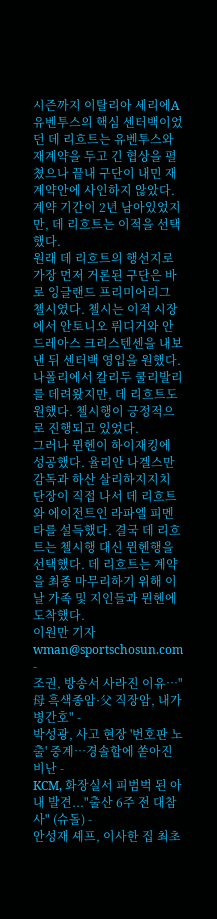시즌까지 이탈리아 세리에A 유벤투스의 핵심 센터백이었던 데 리흐트는 유벤투스와 재계약을 두고 긴 협상을 펼쳤으나 끝내 구단이 내민 재계약안에 사인하지 않았다. 계약 기간이 2년 남아있었지만, 데 리흐트는 이적을 선택했다.
원래 데 리흐트의 행선지로 가장 먼저 거론된 구단은 바로 잉글랜드 프리미어리그 첼시였다. 첼시는 이적 시장에서 안토니오 뤼디거와 안드레아스 크리스텐센을 내보낸 뒤 센터백 영입을 원했다. 나폴리에서 칼리두 쿨리발리를 데려왔지만, 데 리흐트도 원했다. 첼시행이 긍정적으로 진행되고 있었다.
그러나 뮌헨이 하이재킹에 성공했다. 율리안 나겔스만 감독과 하산 살리하지지치 단장이 직접 나서 데 리흐트와 에이전트인 라파엘 피멘타를 설득했다. 결국 데 리흐트는 첼시행 대신 뮌헨행을 선택했다. 데 리흐트는 계약을 최종 마무리하기 위해 이날 가족 및 지인들과 뮌헨에 도착했다.
이원만 기자 wman@sportschosun.com
-
조권, 방송서 사라진 이유…"母 흑색종암·父 직장암, 내가 병간호" -
박성광, 사고 현장 '번호판 노출' 중계…경솔함에 쏟아진 비난 -
KCM, 화장실서 피범벅 된 아내 발견..."출산 6주 전 대참사" (슈돌) -
안성재 셰프, 이사한 집 최초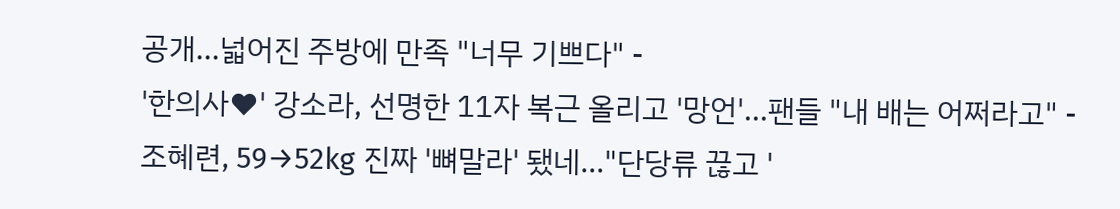공개...넓어진 주방에 만족 "너무 기쁘다" -
'한의사♥' 강소라, 선명한 11자 복근 올리고 '망언'…팬들 "내 배는 어쩌라고" -
조혜련, 59→52kg 진짜 '뼈말라' 됐네…"단당류 끊고 '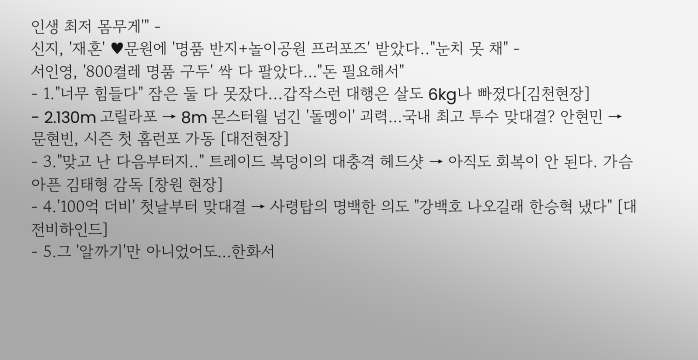인생 최저 몸무게'" -
신지, '재혼' ♥문원에 '명품 반지+놀이공원 프러포즈' 받았다.."눈치 못 채" -
서인영, '800켤레 명품 구두' 싹 다 팔았다…"돈 필요해서"
- 1."너무 힘들다" 잠은 둘 다 못잤다...갑작스런 대행은 살도 6kg나 빠졌다[김천현장]
- 2.130m 고릴라포 → 8m 몬스터월 넘긴 '돌멩이' 괴력…국내 최고 투수 맞대결? 안현민 → 문현빈, 시즌 첫 홈런포 가동 [대전현장]
- 3."맞고 난 다음부터지.." 트레이드 복덩이의 대충격 헤드샷 → 아직도 회복이 안 된다. 가슴 아픈 김태형 감독 [창원 현장]
- 4.'100억 더비' 첫날부터 맞대결 → 사령탑의 명백한 의도 "강백호 나오길래 한승혁 냈다" [대전비하인드]
- 5.그 '알까기'만 아니었어도…한화서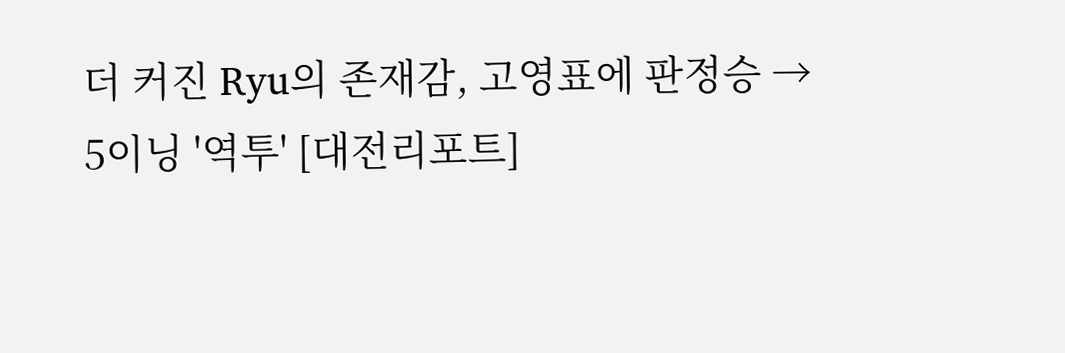더 커진 Ryu의 존재감, 고영표에 판정승 → 5이닝 '역투' [대전리포트]